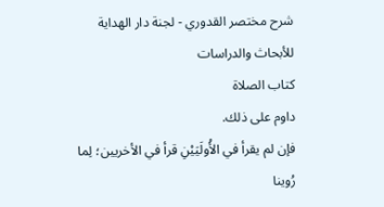شرح مختصر القدوري - لجنة دار الهداية للأبحاث والدراسات
كتاب الصلاة
داوم على ذلك.
فإن لم يقرأ في الأُولَيَيْنِ قرأ في الأخريين؛ لِما رُوينا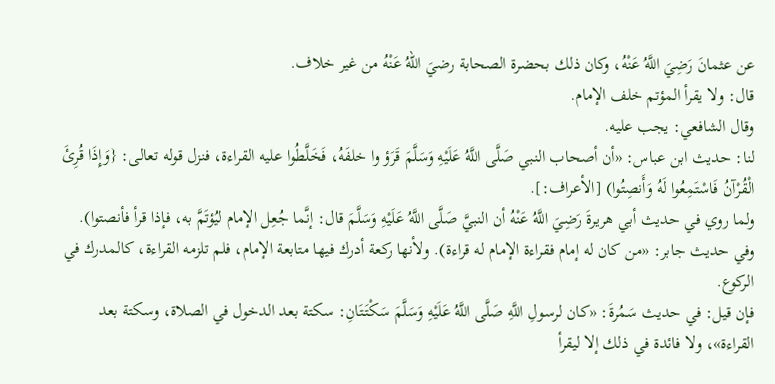عن عثمانَ رَضِيَ اللَّهُ عَنْهُ، وكان ذلك بحضرة الصحابة رضيَ اللهُ عَنْهُ من غير خلاف.
قال: ولا يقرأ المؤتم خلف الإمام.
وقال الشافعي: يجب عليه.
لنا: حديث ابن عباس: «أن أصحاب النبي صَلَّى اللَّهُ عَلَيْهِ وَسَلَّمَ قَرَؤ وا خلفَهُ، فَخَلَّطُوا عليه القراءة، فنزل قوله تعالى: {وَإِذَا قُرِئَ الْقُرْآنُ فَاسْتَمِعُوا لَهُ وَأَنصِتُوا) [الأعراف:].
ولما روي في حديث أبي هريرةَ رَضِيَ اللَّهُ عَنْهُ أن النبيَّ صَلَّى اللَّهُ عَلَيْهِ وَسَلَّمَ قال: إنَّما جُعِل الإمام ليُؤتَمَّ به، فإذا قرأ فأنصتوا). وفي حديث جابر: «من كان له إمام فقراءة الإمام له قراءة). ولأنها ركعة أدرك فيها متابعة الإمام، فلم تلزمه القراءة، كالمدرك في الركوع.
فإن قيل: في حديث سَمُرةَ: «كان لرسولِ اللَّهِ صَلَّى اللَّهُ عَلَيْهِ وَسَلَّمَ سَكْتَتَانِ: سكتة بعد الدخول في الصلاة، وسكتة بعد القراءة»، ولا فائدة في ذلك إلا ليقرأ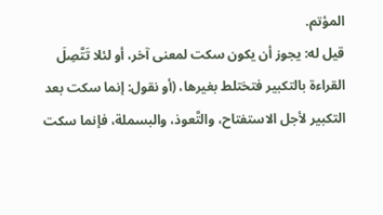المؤتم.
قيل له: يجوز أن يكون سكت لمعنى آخر، أو لئلا تَتَّصِلَ القراءة بالتكبير فتختلط بغيرها، (أو نقول: إنما سكت بعد التكبير لأجل الاستفتاح، والتَّعوذ، والبسملة، فإنما سكت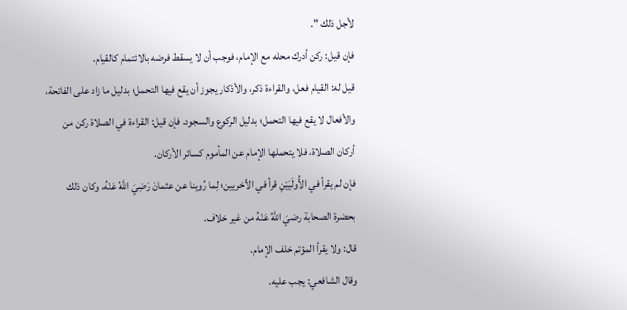لأجل ذلك ".
فإن قيل: ركن أدرك محله مع الإمام، فوجب أن لا يسقط فرضه بالائتمام كالقيام.
قيل له: القيام فعل، والقراءة ذكر، والأذكار يجوز أن يقع فيها التحمل؛ بدليل ما زاد على الفاتحة، والأفعال لا يقع فيها التحمل؛ بدليل الركوع والسجود. فإن قيل: القراءة في الصلاة ركن من أركان الصلاة، فلا يتحملها الإمام عن المأموم كسائر الأركان.
فإن لم يقرأ في الأُولَيَيْنِ قرأ في الأخريين؛ لِما رُوينا عن عثمانَ رَضِيَ اللَّهُ عَنْهُ، وكان ذلك بحضرة الصحابة رضيَ اللهُ عَنْهُ من غير خلاف.
قال: ولا يقرأ المؤتم خلف الإمام.
وقال الشافعي: يجب عليه.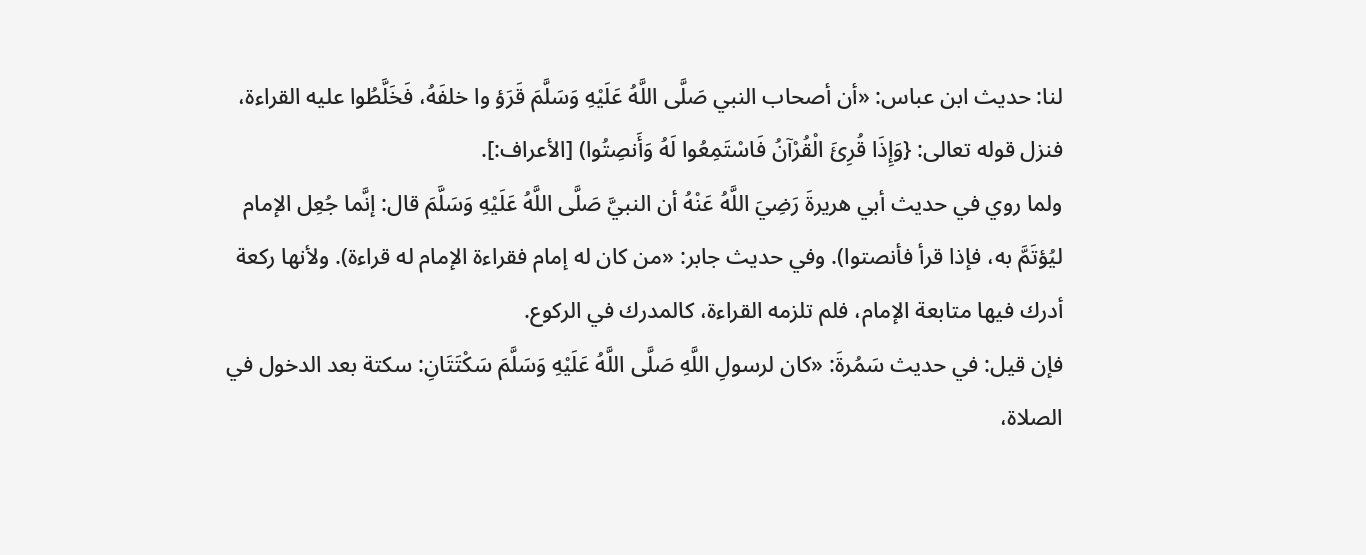لنا: حديث ابن عباس: «أن أصحاب النبي صَلَّى اللَّهُ عَلَيْهِ وَسَلَّمَ قَرَؤ وا خلفَهُ، فَخَلَّطُوا عليه القراءة، فنزل قوله تعالى: {وَإِذَا قُرِئَ الْقُرْآنُ فَاسْتَمِعُوا لَهُ وَأَنصِتُوا) [الأعراف:].
ولما روي في حديث أبي هريرةَ رَضِيَ اللَّهُ عَنْهُ أن النبيَّ صَلَّى اللَّهُ عَلَيْهِ وَسَلَّمَ قال: إنَّما جُعِل الإمام ليُؤتَمَّ به، فإذا قرأ فأنصتوا). وفي حديث جابر: «من كان له إمام فقراءة الإمام له قراءة). ولأنها ركعة أدرك فيها متابعة الإمام، فلم تلزمه القراءة، كالمدرك في الركوع.
فإن قيل: في حديث سَمُرةَ: «كان لرسولِ اللَّهِ صَلَّى اللَّهُ عَلَيْهِ وَسَلَّمَ سَكْتَتَانِ: سكتة بعد الدخول في الصلاة،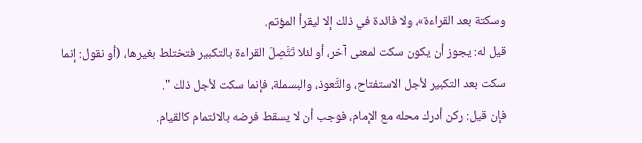وسكتة بعد القراءة»، ولا فائدة في ذلك إلا ليقرأ المؤتم.
قيل له: يجوز أن يكون سكت لمعنى آخر، أو لئلا تَتَّصِلَ القراءة بالتكبير فتختلط بغيرها، (أو نقول: إنما سكت بعد التكبير لأجل الاستفتاح، والتَّعوذ، والبسملة، فإنما سكت لأجل ذلك ".
فإن قيل: ركن أدرك محله مع الإمام، فوجب أن لا يسقط فرضه بالائتمام كالقيام.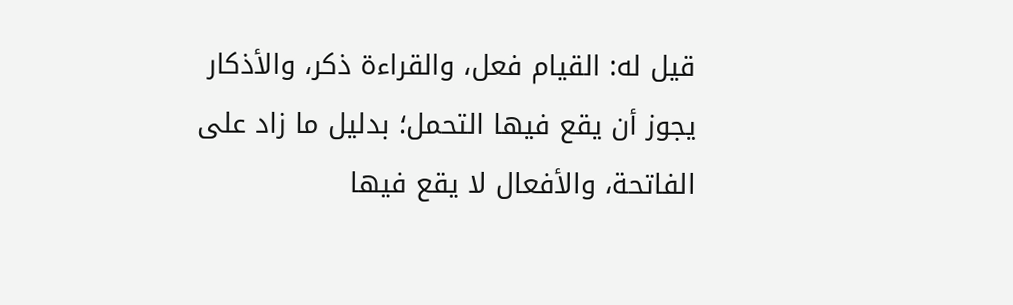قيل له: القيام فعل، والقراءة ذكر، والأذكار يجوز أن يقع فيها التحمل؛ بدليل ما زاد على الفاتحة، والأفعال لا يقع فيها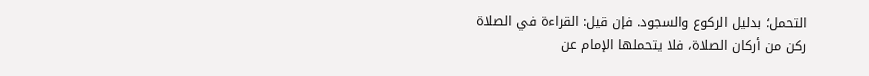التحمل؛ بدليل الركوع والسجود. فإن قيل: القراءة في الصلاة ركن من أركان الصلاة، فلا يتحملها الإمام عن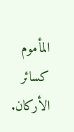المأموم كسائر الأركان.